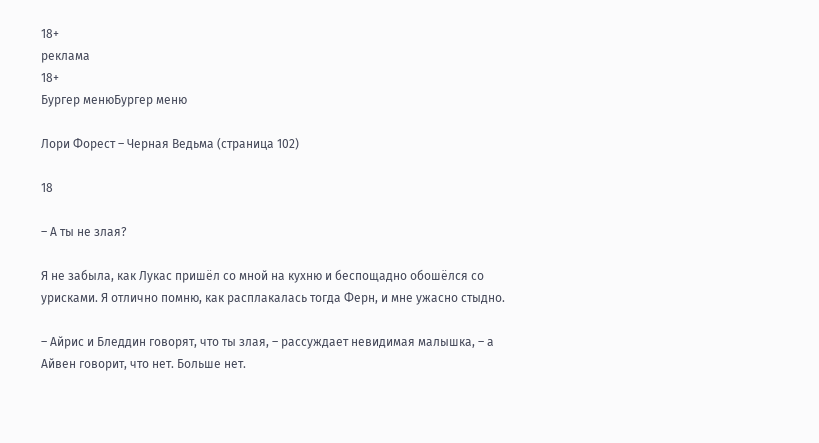18+
реклама
18+
Бургер менюБургер меню

Лори Форест – Черная Ведьма (страница 102)

18

– А ты не злая?

Я не забыла, как Лукас пришёл со мной на кухню и беспощадно обошёлся со урисками. Я отлично помню, как расплакалась тогда Ферн, и мне ужасно стыдно.

– Айрис и Бледдин говорят, что ты злая, – рассуждает невидимая малышка, – а Айвен говорит, что нет. Больше нет.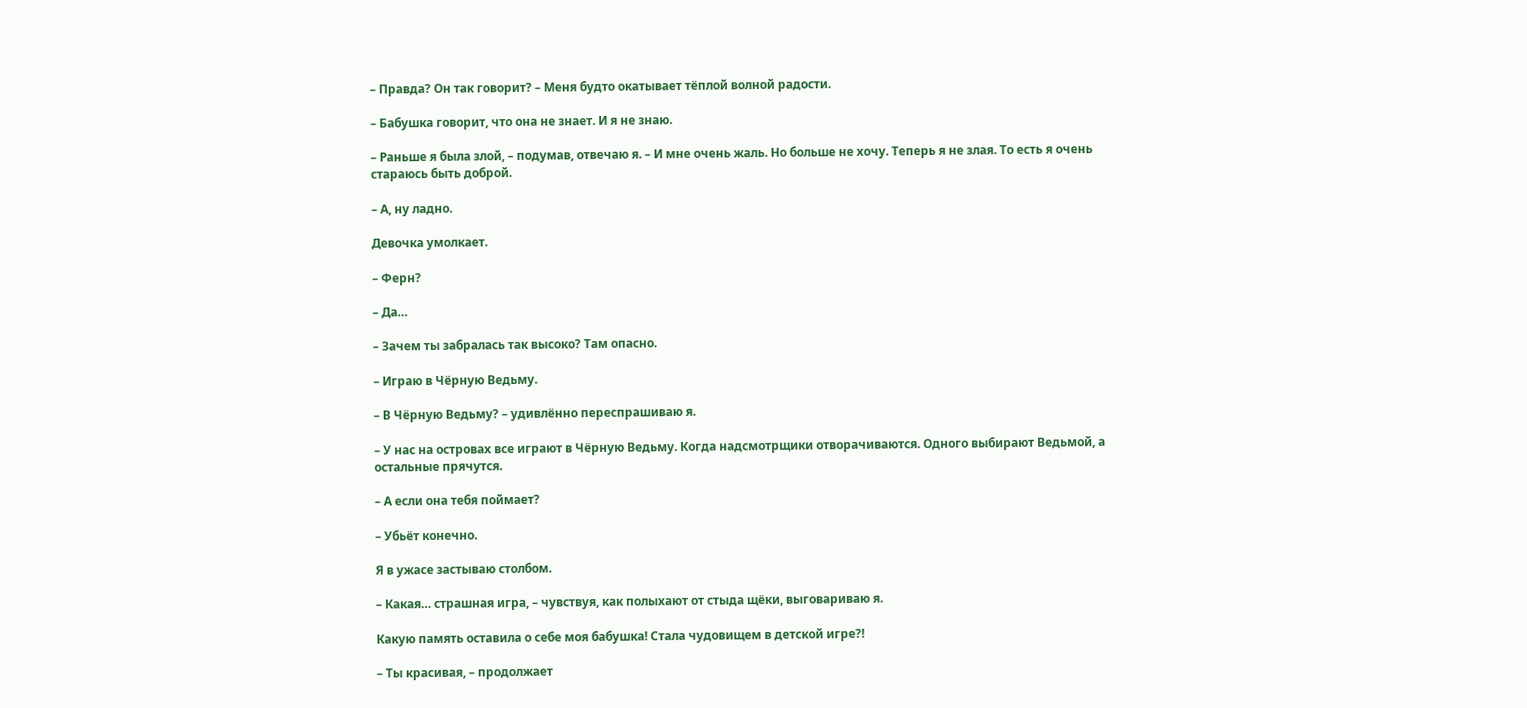– Правда? Он так говорит? – Меня будто окатывает тёплой волной радости.

– Бабушка говорит, что она не знает. И я не знаю.

– Раньше я была злой, – подумав, отвечаю я. – И мне очень жаль. Но больше не хочу. Теперь я не злая. То есть я очень стараюсь быть доброй.

– А, ну ладно.

Девочка умолкает.

– Ферн?

– Да…

– Зачем ты забралась так высоко? Там опасно.

– Играю в Чёрную Ведьму.

– В Чёрную Ведьму? – удивлённо переспрашиваю я.

– У нас на островах все играют в Чёрную Ведьму. Когда надсмотрщики отворачиваются. Одного выбирают Ведьмой, а остальные прячутся.

– А если она тебя поймает?

– Убьёт конечно.

Я в ужасе застываю столбом.

– Какая… страшная игра, – чувствуя, как полыхают от стыда щёки, выговариваю я.

Какую память оставила о себе моя бабушка! Стала чудовищем в детской игре?!

– Ты красивая, – продолжает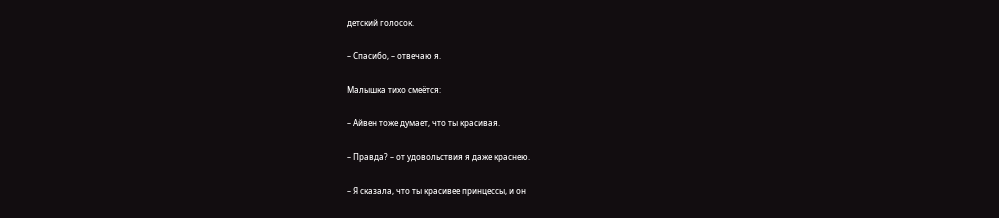детский голосок.

– Спасибо, – отвечаю я.

Малышка тихо смеётся:

– Айвен тоже думает, что ты красивая.

– Правда? – от удовольствия я даже краснею.

– Я сказала, что ты красивее принцессы, и он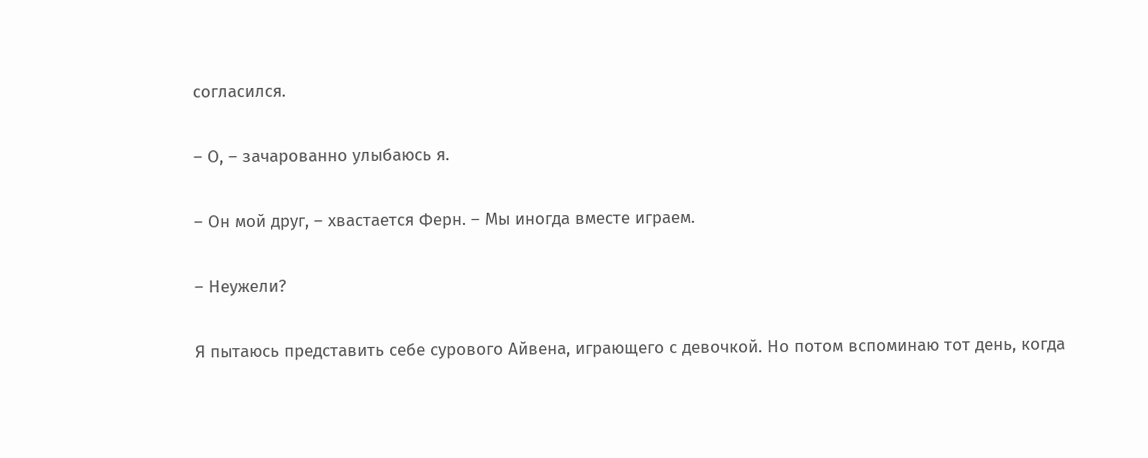согласился.

– О, – зачарованно улыбаюсь я.

– Он мой друг, – хвастается Ферн. – Мы иногда вместе играем.

– Неужели?

Я пытаюсь представить себе сурового Айвена, играющего с девочкой. Но потом вспоминаю тот день, когда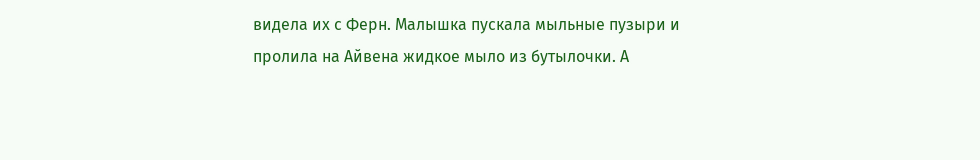видела их с Ферн. Малышка пускала мыльные пузыри и пролила на Айвена жидкое мыло из бутылочки. А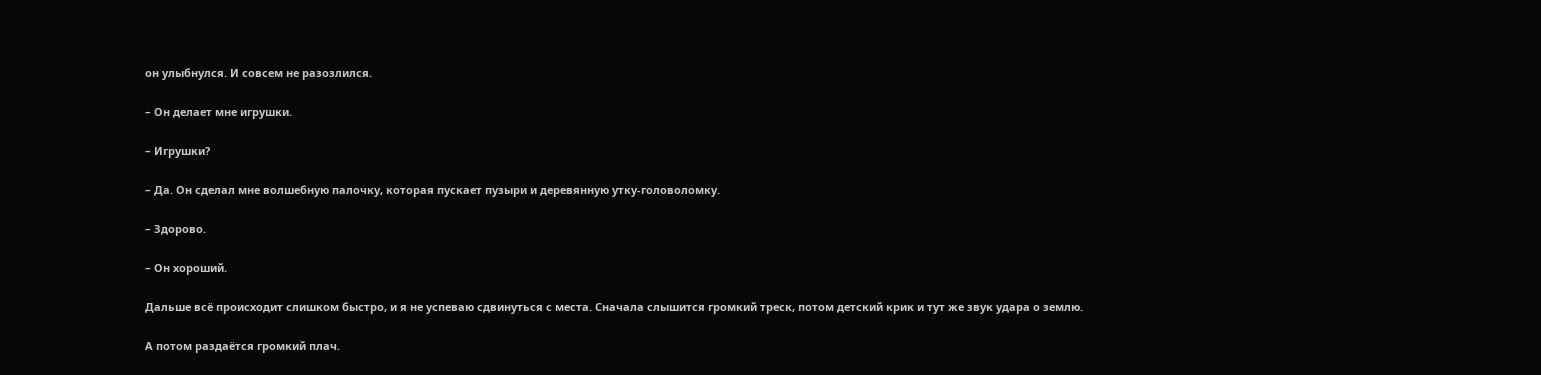он улыбнулся. И совсем не разозлился.

– Он делает мне игрушки.

– Игрушки?

– Да. Он сделал мне волшебную палочку, которая пускает пузыри и деревянную утку-головоломку.

– Здорово.

– Он хороший.

Дальше всё происходит слишком быстро, и я не успеваю сдвинуться с места. Сначала слышится громкий треск, потом детский крик и тут же звук удара о землю.

А потом раздаётся громкий плач.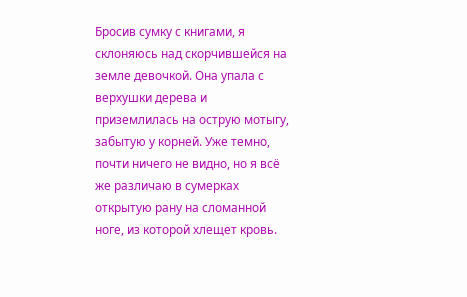Бросив сумку с книгами, я склоняюсь над скорчившейся на земле девочкой. Она упала с верхушки дерева и приземлилась на острую мотыгу, забытую у корней. Уже темно, почти ничего не видно, но я всё же различаю в сумерках открытую рану на сломанной ноге, из которой хлещет кровь.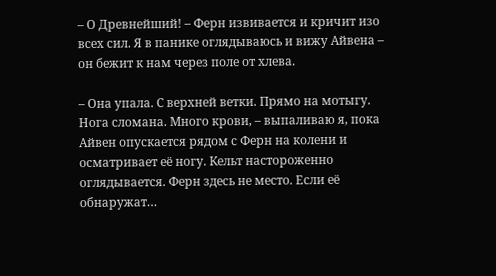– О Древнейший! – Ферн извивается и кричит изо всех сил. Я в панике оглядываюсь и вижу Айвена – он бежит к нам через поле от хлева.

– Она упала. С верхней ветки. Прямо на мотыгу. Нога сломана. Много крови, – выпаливаю я, пока Айвен опускается рядом с Ферн на колени и осматривает её ногу. Кельт настороженно оглядывается. Ферн здесь не место. Если её обнаружат…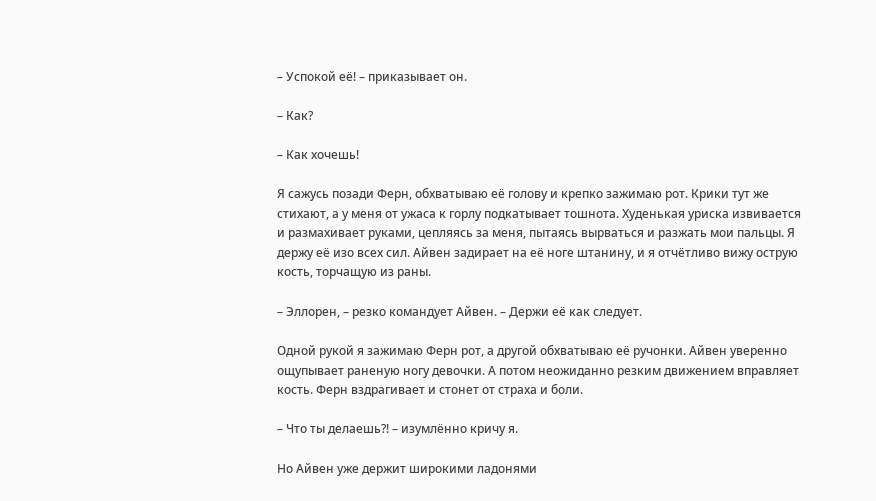– Успокой её! – приказывает он.

– Как?

– Как хочешь!

Я сажусь позади Ферн, обхватываю её голову и крепко зажимаю рот. Крики тут же стихают, а у меня от ужаса к горлу подкатывает тошнота. Худенькая уриска извивается и размахивает руками, цепляясь за меня, пытаясь вырваться и разжать мои пальцы. Я держу её изо всех сил. Айвен задирает на её ноге штанину, и я отчётливо вижу острую кость, торчащую из раны.

– Эллорен, – резко командует Айвен. – Держи её как следует.

Одной рукой я зажимаю Ферн рот, а другой обхватываю её ручонки. Айвен уверенно ощупывает раненую ногу девочки. А потом неожиданно резким движением вправляет кость. Ферн вздрагивает и стонет от страха и боли.

– Что ты делаешь?! – изумлённо кричу я.

Но Айвен уже держит широкими ладонями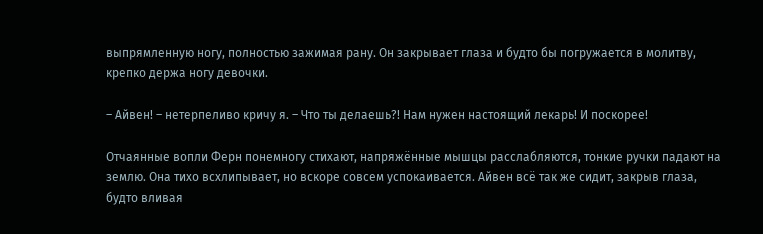выпрямленную ногу, полностью зажимая рану. Он закрывает глаза и будто бы погружается в молитву, крепко держа ногу девочки.

– Айвен! – нетерпеливо кричу я. – Что ты делаешь?! Нам нужен настоящий лекарь! И поскорее!

Отчаянные вопли Ферн понемногу стихают, напряжённые мышцы расслабляются, тонкие ручки падают на землю. Она тихо всхлипывает, но вскоре совсем успокаивается. Айвен всё так же сидит, закрыв глаза, будто вливая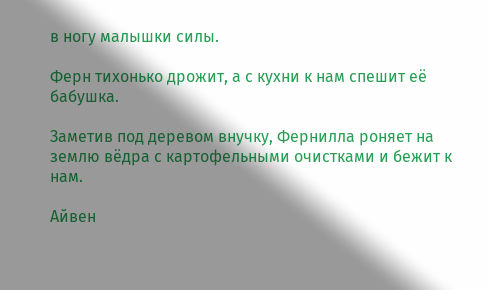в ногу малышки силы.

Ферн тихонько дрожит, а с кухни к нам спешит её бабушка.

Заметив под деревом внучку, Фернилла роняет на землю вёдра с картофельными очистками и бежит к нам.

Айвен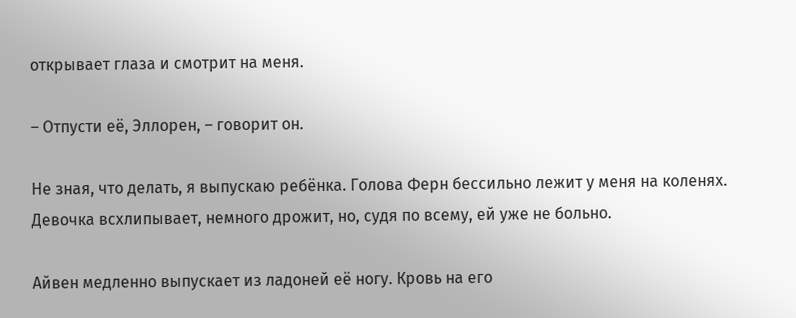открывает глаза и смотрит на меня.

– Отпусти её, Эллорен, – говорит он.

Не зная, что делать, я выпускаю ребёнка. Голова Ферн бессильно лежит у меня на коленях. Девочка всхлипывает, немного дрожит, но, судя по всему, ей уже не больно.

Айвен медленно выпускает из ладоней её ногу. Кровь на его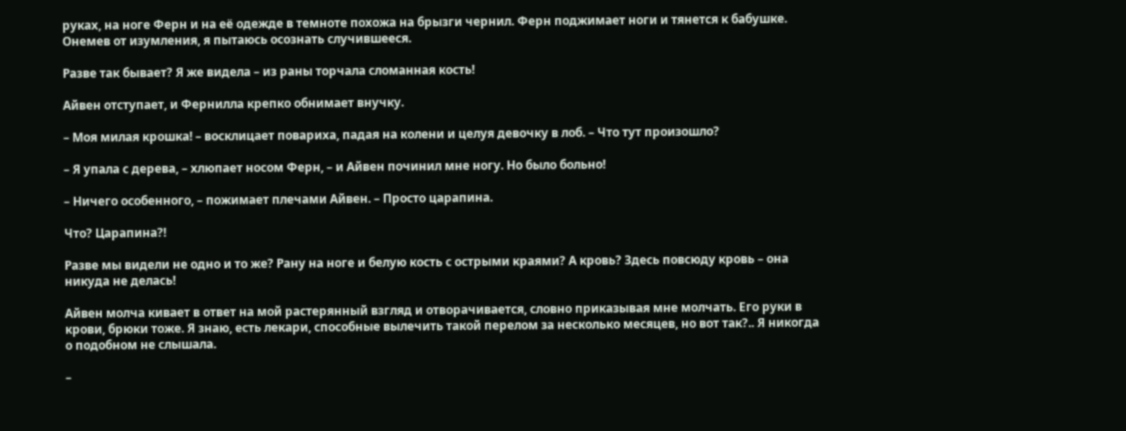руках, на ноге Ферн и на её одежде в темноте похожа на брызги чернил. Ферн поджимает ноги и тянется к бабушке. Онемев от изумления, я пытаюсь осознать случившееся.

Разве так бывает? Я же видела – из раны торчала сломанная кость!

Айвен отступает, и Фернилла крепко обнимает внучку.

– Моя милая крошка! – восклицает повариха, падая на колени и целуя девочку в лоб. – Что тут произошло?

– Я упала с дерева, – хлюпает носом Ферн, – и Айвен починил мне ногу. Но было больно!

– Ничего особенного, – пожимает плечами Айвен. – Просто царапина.

Что? Царапина?!

Разве мы видели не одно и то же? Рану на ноге и белую кость с острыми краями? А кровь? Здесь повсюду кровь – она никуда не делась!

Айвен молча кивает в ответ на мой растерянный взгляд и отворачивается, словно приказывая мне молчать. Его руки в крови, брюки тоже. Я знаю, есть лекари, способные вылечить такой перелом за несколько месяцев, но вот так?.. Я никогда о подобном не слышала.

–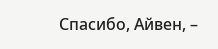Спасибо, Айвен, –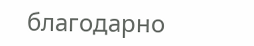благодарно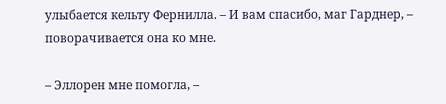улыбается кельту Фернилла. – И вам спасибо, маг Гарднер, – поворачивается она ко мне.

– Эллорен мне помогла, –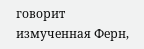говорит измученная Ферн,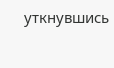уткнувшись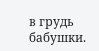в грудь бабушки.